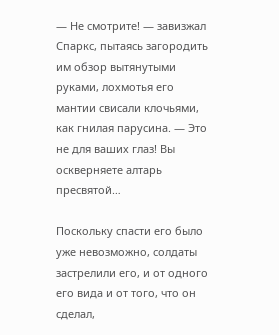— Не смотрите! — завизжал Спаркс, пытаясь загородить им обзор вытянутыми руками, лохмотья его мантии свисали клочьями, как гнилая парусина. — Это не для ваших глаз! Вы оскверняете алтарь пресвятой…

Поскольку спасти его было уже невозможно, солдаты застрелили его, и от одного его вида и от того, что он сделал,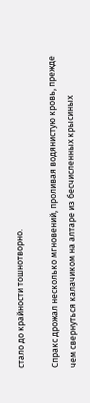стало до крайности тошнотворно.

Спракс дрожал несколько мгновений, проливая водянистую кровь, прежде чем свернуться калачиком на алтаре из бесчисленных крысиных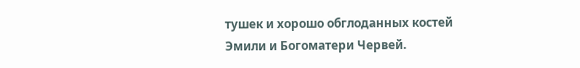тушек и хорошо обглоданных костей Эмили и Богоматери Червей.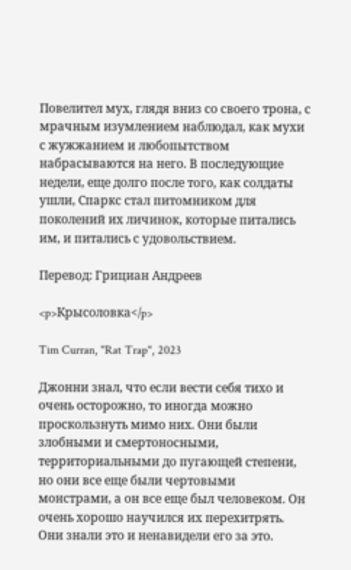Повелител мух, глядя вниз со своего трона, с мрачным изумлением наблюдал, как мухи с жужжанием и любопытством набрасываются на него. В последующие недели, еще долго после того, как солдаты ушли, Спаркс стал питомником для поколений их личинок, которые питались им, и питались с удовольствием.

Перевод: Грициан Андреев

<p>Крысоловка</p>

Tim Curran, "Rat Trap", 2023

Джонни знал, что если вести себя тихо и очень осторожно, то иногда можно проскользнуть мимо них. Они были злобными и смертоносными, территориальными до пугающей степени, но они все еще были чертовыми монстрами, а он все еще был человеком. Он очень хорошо научился их перехитрять. Они знали это и ненавидели его за это.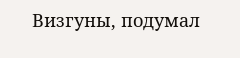Визгуны, подумал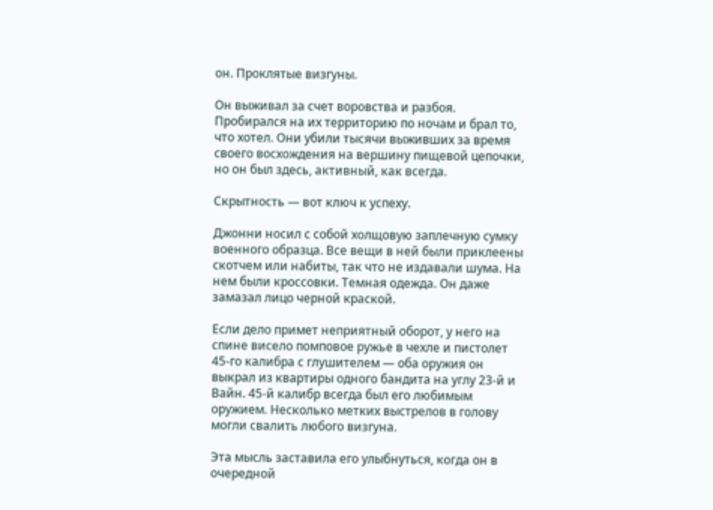он. Проклятые визгуны.

Он выживал за счет воровства и разбоя. Пробирался на их территорию по ночам и брал то, что хотел. Они убили тысячи выживших за время своего восхождения на вершину пищевой цепочки, но он был здесь, активный, как всегда.

Скрытность — вот ключ к успеху.

Джонни носил с собой холщовую заплечную сумку военного образца. Все вещи в ней были приклеены скотчем или набиты, так что не издавали шума. На нем были кроссовки. Темная одежда. Он даже замазал лицо черной краской.

Если дело примет неприятный оборот, у него на спине висело помповое ружье в чехле и пистолет 45-го калибра с глушителем — оба оружия он выкрал из квартиры одного бандита на углу 23-й и Вайн. 45-й калибр всегда был его любимым оружием. Несколько метких выстрелов в голову могли свалить любого визгуна.

Эта мысль заставила его улыбнуться, когда он в очередной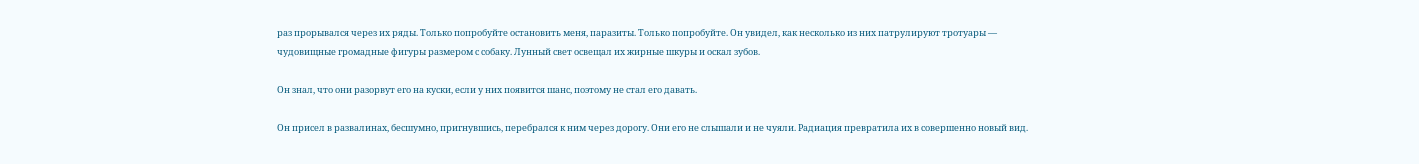раз прорывался через их ряды. Только попробуйте остановить меня, паразиты. Только попробуйте. Он увидел, как несколько из них патрулируют тротуары — чудовищные громадные фигуры размером с собаку. Лунный свет освещал их жирные шкуры и оскал зубов.

Он знал, что они разорвут его на куски, если у них появится шанс, поэтому не стал его давать.

Он присел в развалинах, бесшумно, пригнувшись, перебрался к ним через дорогу. Они его не слышали и не чуяли. Радиация превратила их в совершенно новый вид.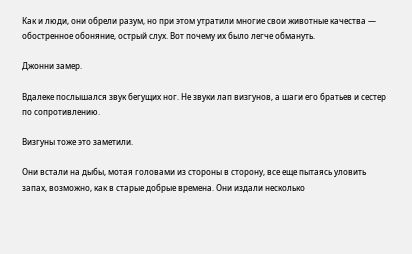Как и люди, они обрели разум, но при этом утратили многие свои животные качества — обостренное обоняние, острый слух. Вот почему их было легче обмануть.

Джонни замер.

Вдалеке послышался звук бегущих ног. Не звуки лап визгунов, а шаги его братьев и сестер по сопротивлению.

Визгуны тоже это заметили.

Они встали на дыбы, мотая головами из стороны в сторону, все еще пытаясь уловить запах, возможно, как в старые добрые времена. Они издали несколько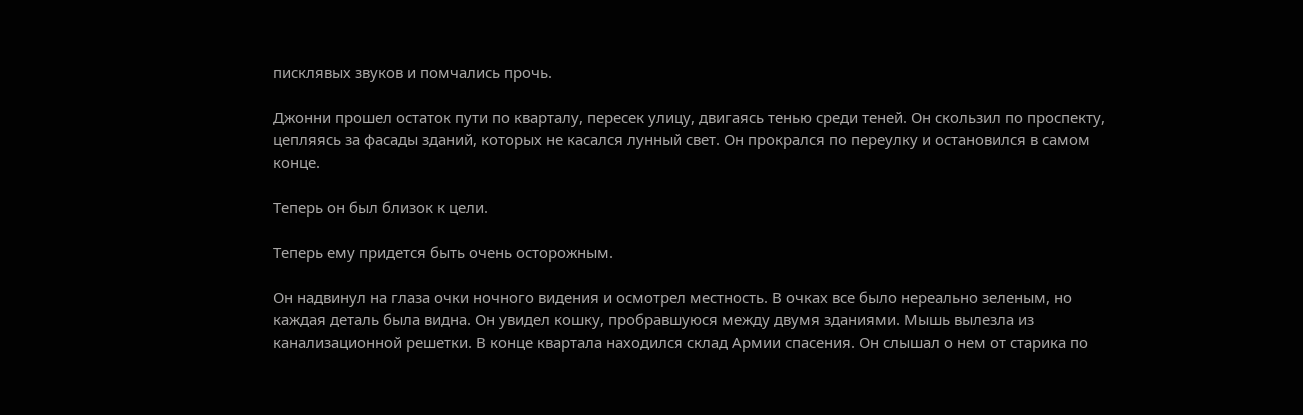писклявых звуков и помчались прочь.

Джонни прошел остаток пути по кварталу, пересек улицу, двигаясь тенью среди теней. Он скользил по проспекту, цепляясь за фасады зданий, которых не касался лунный свет. Он прокрался по переулку и остановился в самом конце.

Теперь он был близок к цели.

Теперь ему придется быть очень осторожным.

Он надвинул на глаза очки ночного видения и осмотрел местность. В очках все было нереально зеленым, но каждая деталь была видна. Он увидел кошку, пробравшуюся между двумя зданиями. Мышь вылезла из канализационной решетки. В конце квартала находился склад Армии спасения. Он слышал о нем от старика по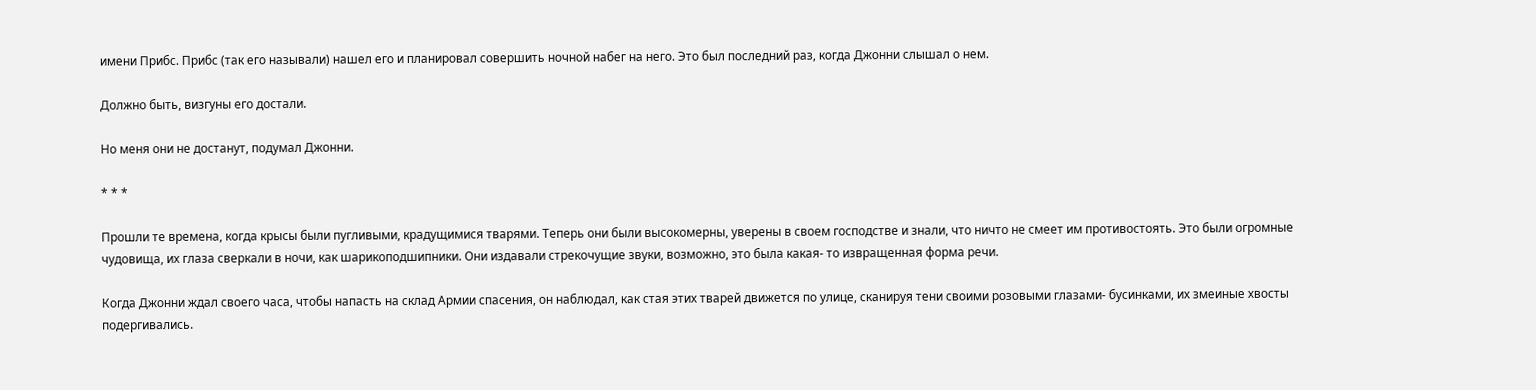имени Прибс. Прибс (так его называли) нашел его и планировал совершить ночной набег на него. Это был последний раз, когда Джонни слышал о нем.

Должно быть, визгуны его достали.

Но меня они не достанут, подумал Джонни.

* * *

Прошли те времена, когда крысы были пугливыми, крадущимися тварями. Теперь они были высокомерны, уверены в своем господстве и знали, что ничто не смеет им противостоять. Это были огромные чудовища, их глаза сверкали в ночи, как шарикоподшипники. Они издавали стрекочущие звуки, возможно, это была какая- то извращенная форма речи.

Когда Джонни ждал своего часа, чтобы напасть на склад Армии спасения, он наблюдал, как стая этих тварей движется по улице, сканируя тени своими розовыми глазами- бусинками, их змеиные хвосты подергивались.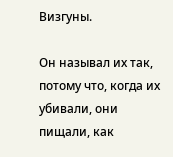Визгуны.

Он называл их так, потому что, когда их убивали, они пищали, как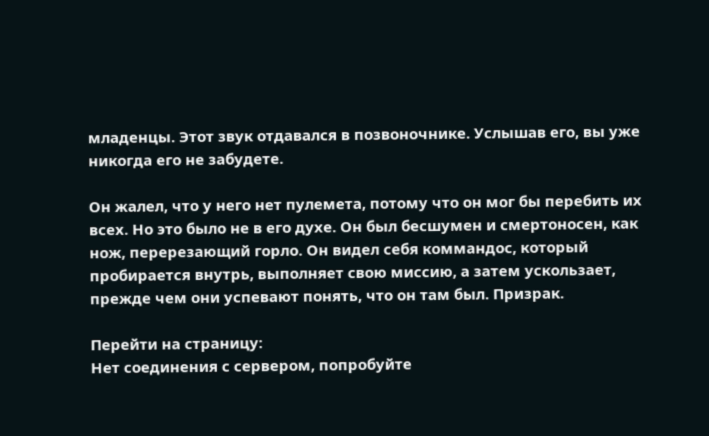младенцы. Этот звук отдавался в позвоночнике. Услышав его, вы уже никогда его не забудете.

Он жалел, что у него нет пулемета, потому что он мог бы перебить их всех. Но это было не в его духе. Он был бесшумен и смертоносен, как нож, перерезающий горло. Он видел себя коммандос, который пробирается внутрь, выполняет свою миссию, а затем ускользает, прежде чем они успевают понять, что он там был. Призрак.

Перейти на страницу:
Нет соединения с сервером, попробуйте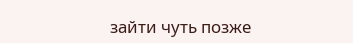зайти чуть позже